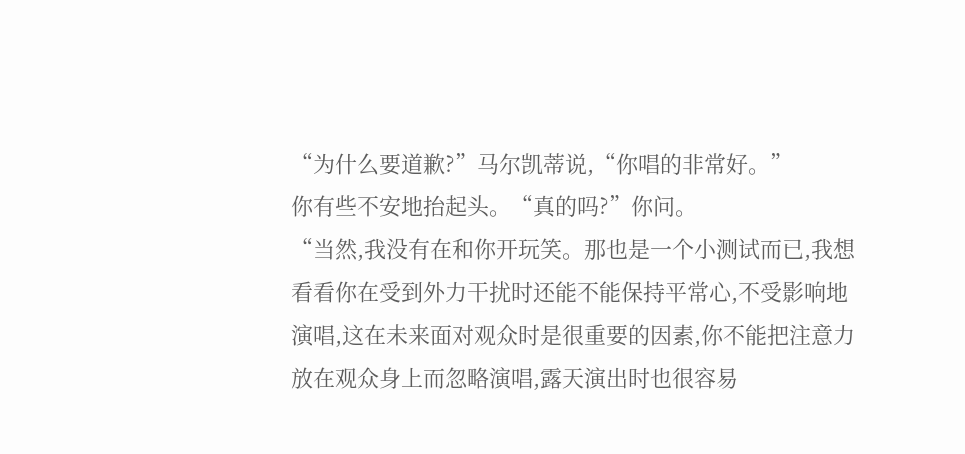“为什么要道歉?”马尔凯蒂说,“你唱的非常好。”
你有些不安地抬起头。“真的吗?”你问。
“当然,我没有在和你开玩笑。那也是一个小测试而已,我想看看你在受到外力干扰时还能不能保持平常心,不受影响地演唱,这在未来面对观众时是很重要的因素,你不能把注意力放在观众身上而忽略演唱,露天演出时也很容易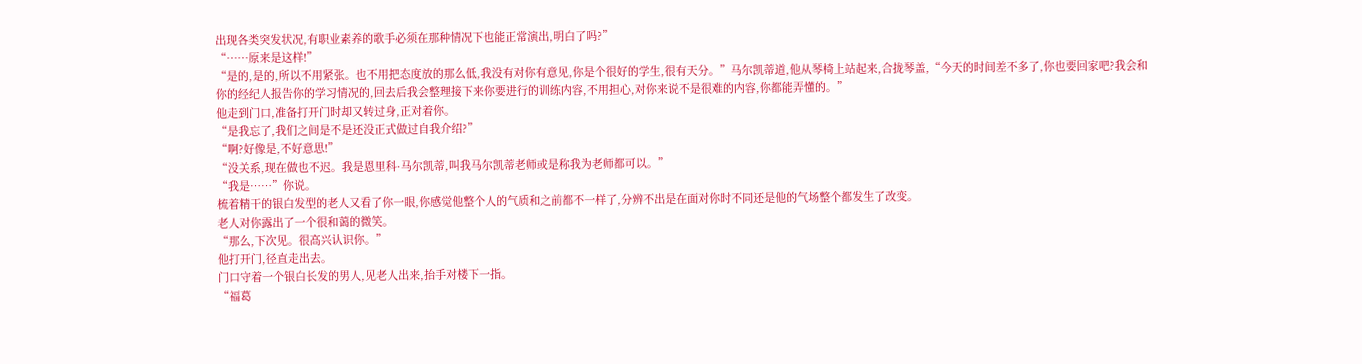出现各类突发状况,有职业素养的歌手必须在那种情况下也能正常演出,明白了吗?”
“……原来是这样!”
“是的,是的,所以不用紧张。也不用把态度放的那么低,我没有对你有意见,你是个很好的学生,很有天分。”马尔凯蒂道,他从琴椅上站起来,合拢琴盖,“今天的时间差不多了,你也要回家吧?我会和你的经纪人报告你的学习情况的,回去后我会整理接下来你要进行的训练内容,不用担心,对你来说不是很难的内容,你都能弄懂的。”
他走到门口,准备打开门时却又转过身,正对着你。
“是我忘了,我们之间是不是还没正式做过自我介绍?”
“啊?好像是,不好意思!”
“没关系,现在做也不迟。我是恩里科·马尔凯蒂,叫我马尔凯蒂老师或是称我为老师都可以。”
“我是……”你说。
梳着精干的银白发型的老人又看了你一眼,你感觉他整个人的气质和之前都不一样了,分辨不出是在面对你时不同还是他的气场整个都发生了改变。
老人对你露出了一个很和蔼的微笑。
“那么,下次见。很高兴认识你。”
他打开门,径直走出去。
门口守着一个银白长发的男人,见老人出来,抬手对楼下一指。
“福葛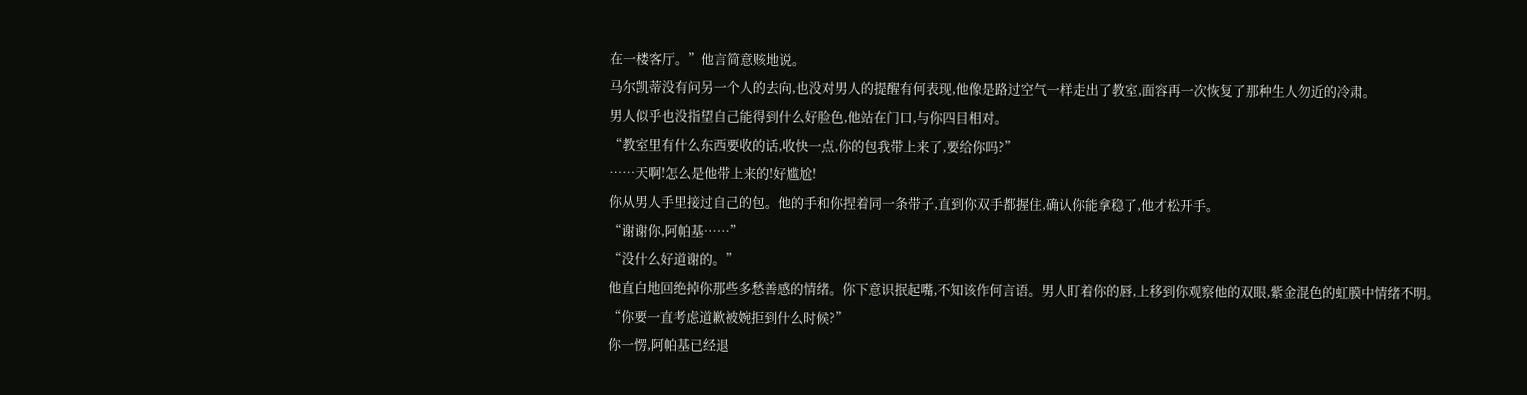在一楼客厅。”他言简意赅地说。
马尔凯蒂没有问另一个人的去向,也没对男人的提醒有何表现,他像是路过空气一样走出了教室,面容再一次恢复了那种生人勿近的冷肃。
男人似乎也没指望自己能得到什么好脸色,他站在门口,与你四目相对。
“教室里有什么东西要收的话,收快一点,你的包我带上来了,要给你吗?”
……天啊!怎么是他带上来的!好尴尬!
你从男人手里接过自己的包。他的手和你捏着同一条带子,直到你双手都握住,确认你能拿稳了,他才松开手。
“谢谢你,阿帕基……”
“没什么好道谢的。”
他直白地回绝掉你那些多愁善感的情绪。你下意识抿起嘴,不知该作何言语。男人盯着你的唇,上移到你观察他的双眼,紫金混色的虹膜中情绪不明。
“你要一直考虑道歉被婉拒到什么时候?”
你一愣,阿帕基已经退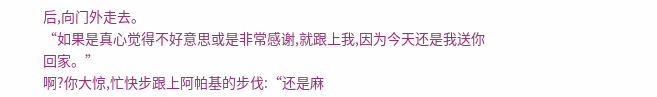后,向门外走去。
“如果是真心觉得不好意思或是非常感谢,就跟上我,因为今天还是我送你回家。”
啊?你大惊,忙快步跟上阿帕基的步伐:“还是麻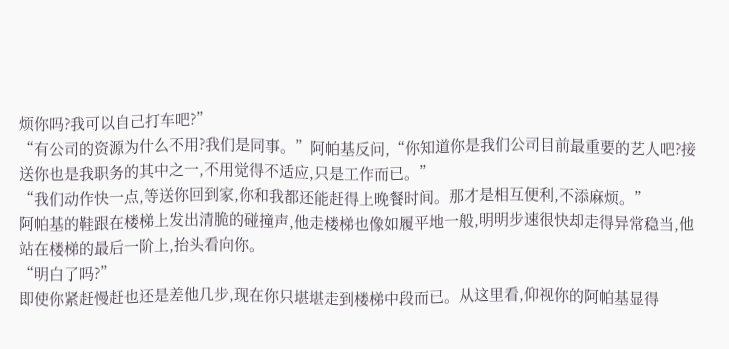烦你吗?我可以自己打车吧?”
“有公司的资源为什么不用?我们是同事。”阿帕基反问,“你知道你是我们公司目前最重要的艺人吧?接送你也是我职务的其中之一,不用觉得不适应,只是工作而已。”
“我们动作快一点,等送你回到家,你和我都还能赶得上晚餐时间。那才是相互便利,不添麻烦。”
阿帕基的鞋跟在楼梯上发出清脆的碰撞声,他走楼梯也像如履平地一般,明明步速很快却走得异常稳当,他站在楼梯的最后一阶上,抬头看向你。
“明白了吗?”
即使你紧赶慢赶也还是差他几步,现在你只堪堪走到楼梯中段而已。从这里看,仰视你的阿帕基显得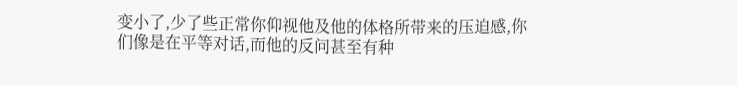变小了,少了些正常你仰视他及他的体格所带来的压迫感,你们像是在平等对话,而他的反问甚至有种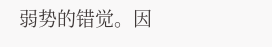弱势的错觉。因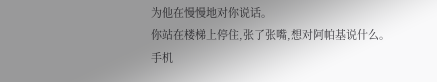为他在慢慢地对你说话。
你站在楼梯上停住,张了张嘴,想对阿帕基说什么。
手机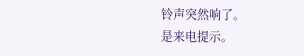铃声突然响了。
是来电提示。